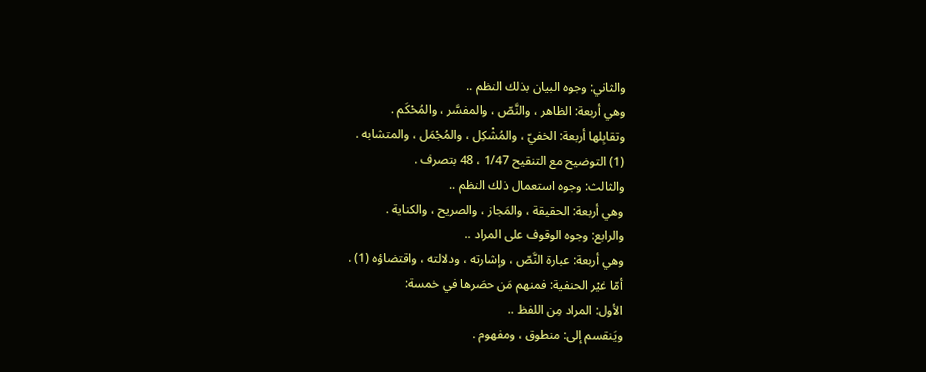والثاني: وجوه البيان بذلك النظم ..
وهي أربعة: الظاهر ، والنَّصّ ، والمفسَّر ، والمُحْكَم .
وتقابِلها أربعة: الخفيّ ، والمُشْكِل ، والمُجْمَل ، والمتشابه .
(1) التوضيح مع التنقيح 1/47 ، 48 بتصرف .
والثالث: وجوه استعمال ذلك النظم ..
وهي أربعة: الحقيقة ، والمَجاز ، والصريح ، والكناية .
والرابع: وجوه الوقوف على المراد ..
وهي أربعة: عبارة النَّصّ ، وإشارته ، ودلالته ، واقتضاؤه (1) .
أمّا غيْر الحنفية: فمنهم مَن حصَرها في خمسة:
الأول: المراد مِن اللفظ ..
ويَنقسم إلى: منطوق ، ومفهوم .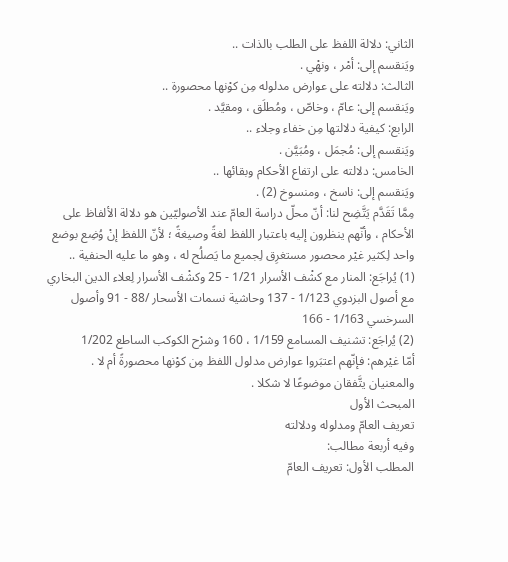الثاني: دلالة اللفظ على الطلب بالذات ..
ويَنقسم إلى: أمْر ، ونهْي .
الثالث: دلالته على عوارض مدلوله مِن كوْنها محصورة ..
ويَنقسم إلى: عامّ ، وخاصّ ، ومُطلَق ، ومقيَّد .
الرابع: كيفية دلالتها مِن خفاء وجلاء ..
ويَنقسم إلى: مُجمَل ، ومُبَيَّن .
الخامس: دلالته على ارتفاع الأحكام وبقائها ..
ويَنقسم إلى: ناسخ ، ومنسوخ (2) .
مِمَّا تَقَدَّم يَتَّضِح لنا: أنّ محلّ دراسة العامّ عند الأصوليّين هو دلالة الألفاظ على الأحكام ، وأنّهم ينظرون إليه باعتبار اللفظ لغةً وصيغةً ؛ لأنّ اللفظ إنْ وُضِع بوضع واحد لِكثير غيْر محصور مستغرِق لِجميع ما يَصلُح له ، وهو ما عليه الحنفية ..
(1) يُراجَع: المنار مع كشْف الأسرار 1/21 - 25 وكشْف الأسرار لِعلاء الدين البخاري مع أصول البزدوي 1/123 - 137 وحاشية نسمات الأسحار /88 - 91 وأصول السرخسي 1/163 - 166
(2) يُراجَع: تشنيف المسامع 1/159 ، 160 وشرْح الكوكب الساطع 1/202
أمّا غيْرهم: فإنّهم اعتبَروا عوارض مدلول اللفظ مِن كوْنها محصورةً أم لا .
والمعنيان يتَّفقان موضوعًا لا شكلا .
المبحث الأول
تعريف العامّ ومدلوله ودلالته
وفيه أربعة مطالب:
المطلب الأول: تعريف العامّ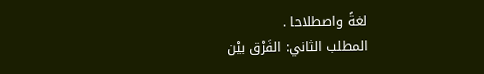لغةً واصطلاحا .
المطلب الثاني: الفَرْق بيْن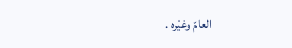العامّ وغيْره .